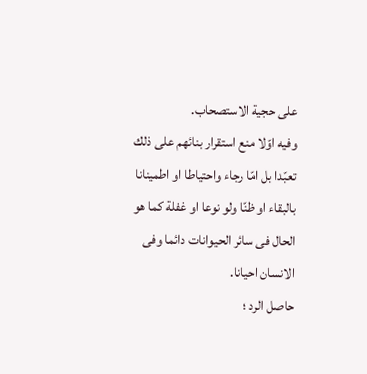على حجية الاستصحاب.
وفيه اوّلا منع استقرار بنائهم على ذلك تعبّدا بل امّا رجاء واحتياطا او اطمينانا بالبقاء او ظنّا ولو نوعا او غفلة كما هو الحال فى سائر الحيوانات دائما وفى الانسان احيانا.
حاصل الرد ؛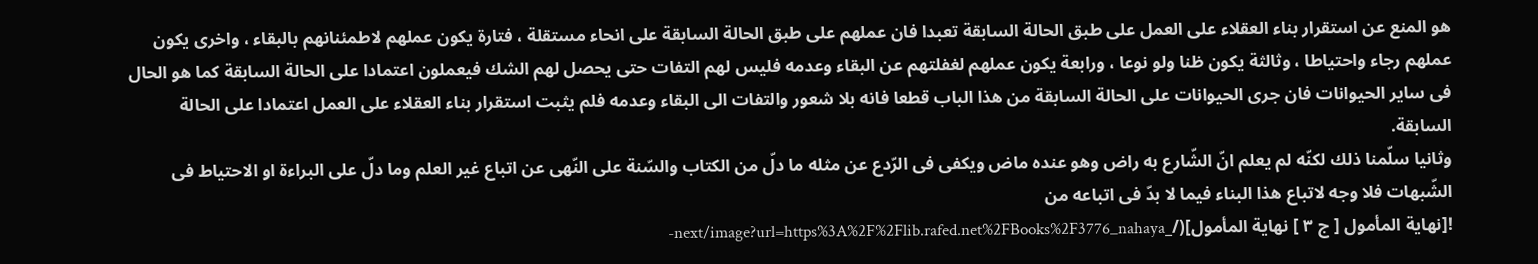هو المنع عن استقرار بناء العقلاء على العمل على طبق الحالة السابقة تعبدا فان عملهم على طبق الحالة السابقة على انحاء مستقلة ، فتارة يكون عملهم لاطمئنانهم بالبقاء ، واخرى يكون عملهم رجاء واحتياطا ، وثالثة يكون ظنا ولو نوعا ، ورابعة يكون عملهم لغفلتهم عن البقاء وعدمه فليس لهم التفات حتى يحصل لهم الشك فيعملون اعتمادا على الحالة السابقة كما هو الحال فى ساير الحيوانات فان جرى الحيوانات على الحالة السابقة من هذا الباب قطعا فانه بلا شعور والتفات الى البقاء وعدمه فلم يثبت استقرار بناء العقلاء على العمل اعتمادا على الحالة السابقة.
وثانيا سلّمنا ذلك لكنّه لم يعلم انّ الشّارع به راض وهو عنده ماض ويكفى فى الرّدع عن مثله ما دلّ من الكتاب والسّنة على النّهى عن اتباع غير العلم وما دلّ على البراءة او الاحتياط فى الشّبهات فلا وجه لاتباع هذا البناء فيما لا بدّ فى اتباعه من
![نهاية المأمول [ ج ٣ ] نهاية المأمول](/_next/image?url=https%3A%2F%2Flib.rafed.net%2FBooks%2F3776_nahaya-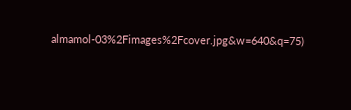almamol-03%2Fimages%2Fcover.jpg&w=640&q=75)